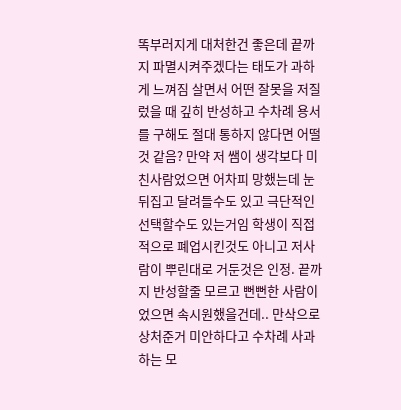똑부러지게 대처한건 좋은데 끝까지 파멸시켜주겠다는 태도가 과하게 느껴짐 살면서 어떤 잘못을 저질렀을 때 깊히 반성하고 수차례 용서를 구해도 절대 통하지 않다면 어떨것 같음? 만약 저 쌤이 생각보다 미친사람었으면 어차피 망했는데 눈뒤집고 달려들수도 있고 극단적인 선택할수도 있는거임 학생이 직접적으로 폐업시킨것도 아니고 저사람이 뿌린대로 거둔것은 인정. 끝까지 반성할줄 모르고 뻔뻔한 사람이었으면 속시원했을건데.. 만삭으로 상처준거 미안하다고 수차례 사과하는 모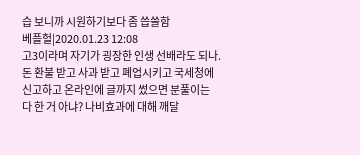습 보니까 시원하기보다 좀 씁쓸함
베플헐|2020.01.23 12:08
고3이라며 자기가 굉장한 인생 선배라도 되나. 돈 환불 받고 사과 받고 폐업시키고 국세청에 신고하고 온라인에 글까지 썼으면 분풀이는 다 한 거 아냐? 나비효과에 대해 깨달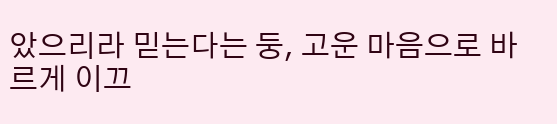았으리라 믿는다는 둥, 고운 마음으로 바르게 이끄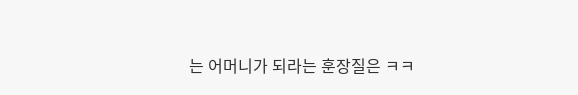는 어머니가 되라는 훈장질은 ㅋㅋ